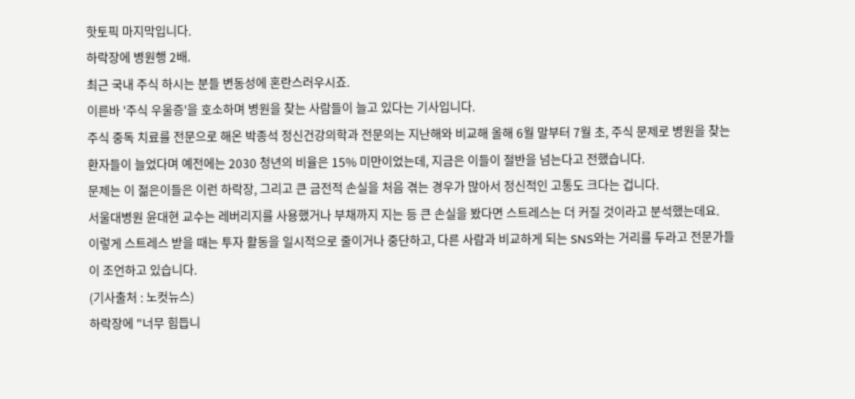핫토픽 마지막입니다.
하락장에 병원행 2배.
최근 국내 주식 하시는 분들 변동성에 혼란스러우시죠.
이른바 '주식 우울증'을 호소하며 병원을 찾는 사람들이 늘고 있다는 기사입니다.
주식 중독 치료를 전문으로 해온 박종석 정신건강의학과 전문의는 지난해와 비교해 올해 6월 말부터 7월 초, 주식 문제로 병원을 찾는 환자들이 늘었다며 예전에는 2030 청년의 비율은 15% 미만이었는데, 지금은 이들이 절반을 넘는다고 전했습니다.
문제는 이 젊은이들은 이런 하락장, 그리고 큰 금전적 손실을 처음 겪는 경우가 많아서 정신적인 고통도 크다는 겁니다.
서울대병원 윤대현 교수는 레버리지를 사용했거나 부채까지 지는 등 큰 손실을 봤다면 스트레스는 더 커질 것이라고 분석했는데요.
이렇게 스트레스 받을 때는 투자 활동을 일시적으로 줄이거나 중단하고, 다른 사람과 비교하게 되는 SNS와는 거리를 두라고 전문가들이 조언하고 있습니다.
(기사출처 : 노컷뉴스)
하락장에 "너무 힘듭니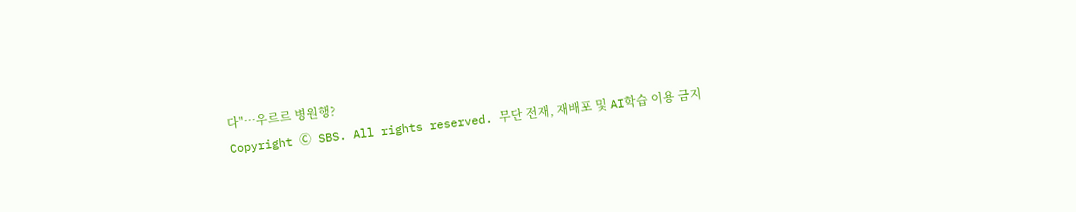다"…우르르 병원행?
Copyright Ⓒ SBS. All rights reserved. 무단 전재, 재배포 및 AI학습 이용 금지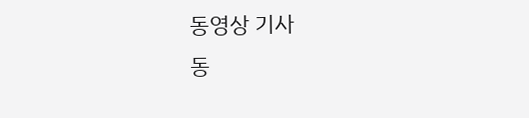동영상 기사
동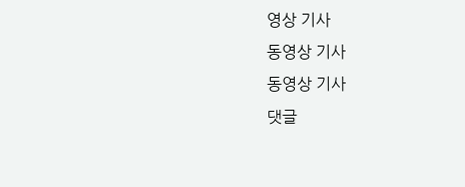영상 기사
동영상 기사
동영상 기사
댓글